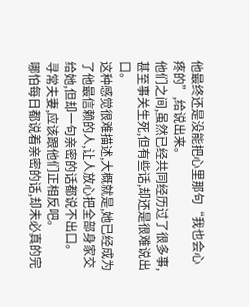他最终还是没能把心里那句“我也会心疼的”,给说出来。
他们之间,虽然已经共同经历过了很多事,甚至事关生死,但有些话,却还是很难说出口。
这种感觉很难描述,大概就是,她已经成为了他最信赖的人,让人放心把全部身家交给她,但却一句亲密的话都说不出口。
寻常夫妻,应该跟他们正相反吧。
哪怕每日都说着亲密的话,却未必真的完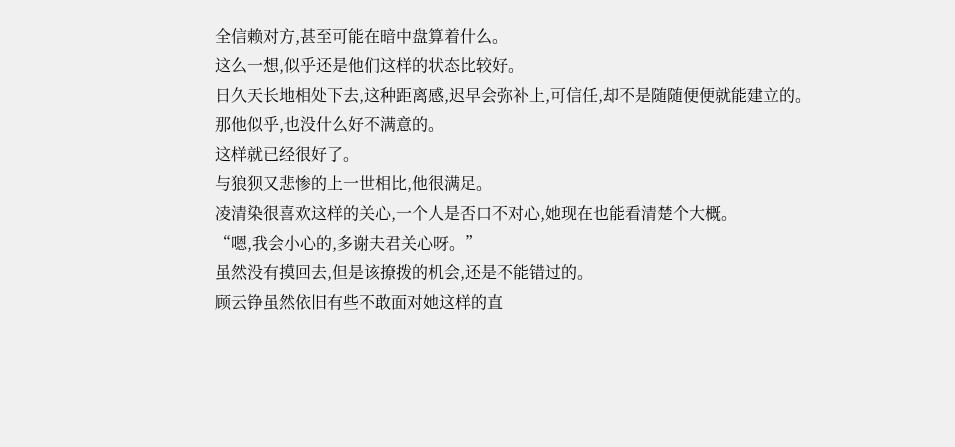全信赖对方,甚至可能在暗中盘算着什么。
这么一想,似乎还是他们这样的状态比较好。
日久天长地相处下去,这种距离感,迟早会弥补上,可信任,却不是随随便便就能建立的。
那他似乎,也没什么好不满意的。
这样就已经很好了。
与狼狈又悲惨的上一世相比,他很满足。
凌清染很喜欢这样的关心,一个人是否口不对心,她现在也能看清楚个大概。
“嗯,我会小心的,多谢夫君关心呀。”
虽然没有摸回去,但是该撩拨的机会,还是不能错过的。
顾云铮虽然依旧有些不敢面对她这样的直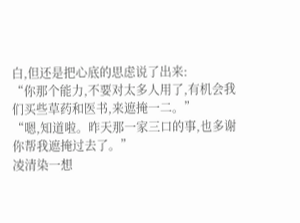白,但还是把心底的思虑说了出来:
“你那个能力,不要对太多人用了,有机会我们买些草药和医书,来遮掩一二。”
“嗯,知道啦。昨天那一家三口的事,也多谢你帮我遮掩过去了。”
凌清染一想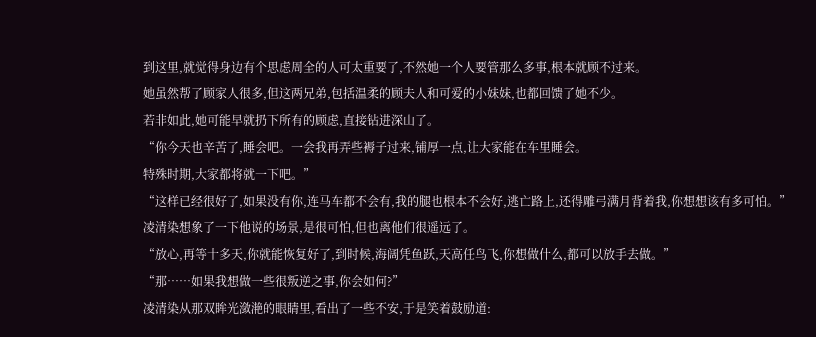到这里,就觉得身边有个思虑周全的人可太重要了,不然她一个人要管那么多事,根本就顾不过来。
她虽然帮了顾家人很多,但这两兄弟,包括温柔的顾夫人和可爱的小妹妹,也都回馈了她不少。
若非如此,她可能早就扔下所有的顾虑,直接钻进深山了。
“你今天也辛苦了,睡会吧。一会我再弄些褥子过来,铺厚一点,让大家能在车里睡会。
特殊时期,大家都将就一下吧。”
“这样已经很好了,如果没有你,连马车都不会有,我的腿也根本不会好,逃亡路上,还得雕弓满月背着我,你想想该有多可怕。”
凌清染想象了一下他说的场景,是很可怕,但也离他们很遥远了。
“放心,再等十多天,你就能恢复好了,到时候,海阔凭鱼跃,天高任鸟飞,你想做什么,都可以放手去做。”
“那……如果我想做一些很叛逆之事,你会如何?”
凌清染从那双眸光潋滟的眼睛里,看出了一些不安,于是笑着鼓励道: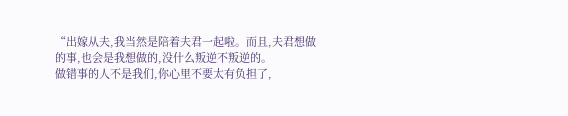“出嫁从夫,我当然是陪着夫君一起啦。而且,夫君想做的事,也会是我想做的,没什么叛逆不叛逆的。
做错事的人不是我们,你心里不要太有负担了,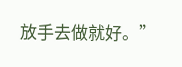放手去做就好。”